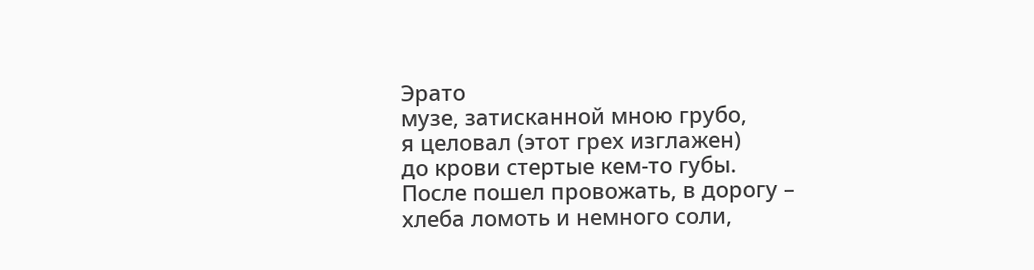Эрато
музе, затисканной мною грубо,
я целовал (этот грех изглажен)
до крови стертые кем-то губы.
После пошел провожать, в дорогу –
хлеба ломоть и немного соли,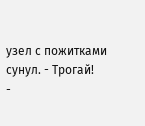узел с пожитками сунул. - Трогай!
-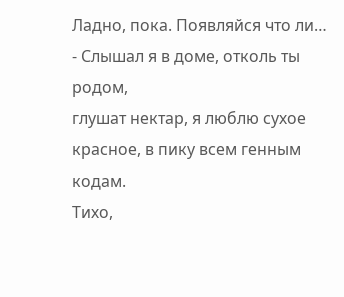Ладно, пока. Появляйся что ли…
- Слышал я в доме, отколь ты родом,
глушат нектар, я люблю сухое
красное, в пику всем генным кодам.
Тихо,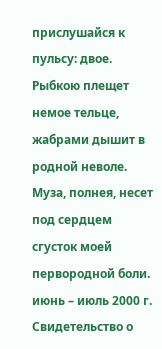прислушайся к пульсу: двое.
Рыбкою плещет немое тельце,
жабрами дышит в родной неволе.
Муза, полнея, несет под сердцем
сгусток моей первородной боли.
июнь – июль 2000 г.
Свидетельство о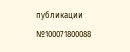публикации №100071800088